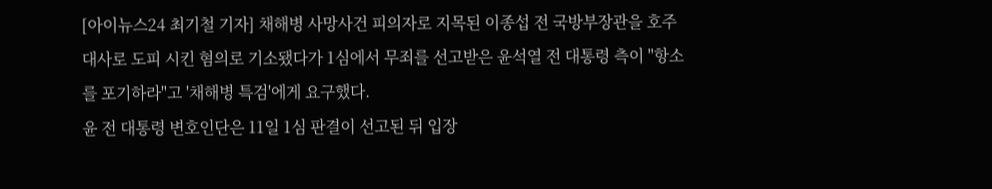[아이뉴스24 최기철 기자] 채해병 사망사건 피의자로 지목된 이종섭 전 국방부장관을 호주 대사로 도피 시킨 혐의로 기소됐다가 1심에서 무죄를 선고받은 윤석열 전 대통령 측이 "항소를 포기하라"고 '채해병 특검'에게 요구했다.
윤 전 대통령 변호인단은 11일 1심 판결이 선고된 뒤 입장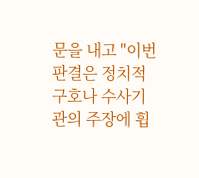문을 내고 "이번 판결은 정치적 구호나 수사기관의 주장에 휩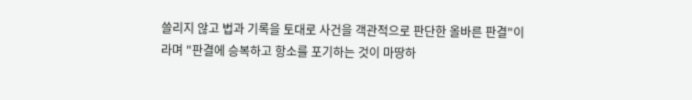쓸리지 않고 법과 기록을 토대로 사건을 객관적으로 판단한 올바른 판결"이라며 "판결에 승복하고 항소를 포기하는 것이 마땅하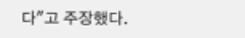다"고 주장했다.